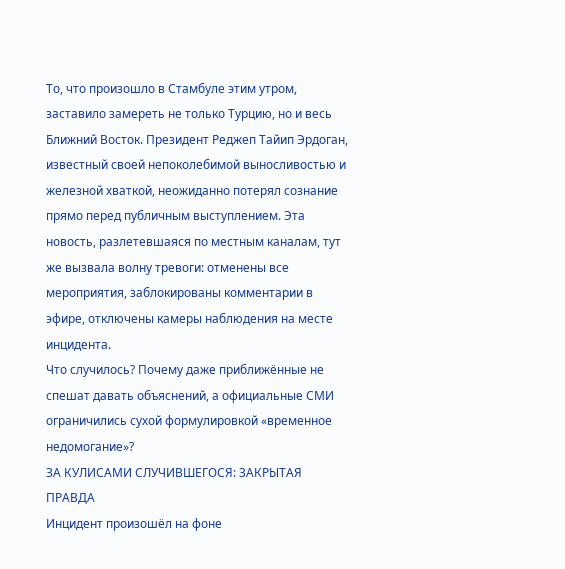То, что произошло в Стамбуле этим утром, заставило замереть не только Турцию, но и весь Ближний Восток. Президент Реджеп Тайип Эрдоган, известный своей непоколебимой выносливостью и железной хваткой, неожиданно потерял сознание прямо перед публичным выступлением. Эта новость, разлетевшаяся по местным каналам, тут же вызвала волну тревоги: отменены все мероприятия, заблокированы комментарии в эфире, отключены камеры наблюдения на месте инцидента.
Что случилось? Почему даже приближённые не спешат давать объяснений, а официальные СМИ ограничились сухой формулировкой «временное недомогание»?
ЗА КУЛИСАМИ СЛУЧИВШЕГОСЯ: ЗАКРЫТАЯ ПРАВДА
Инцидент произошёл на фоне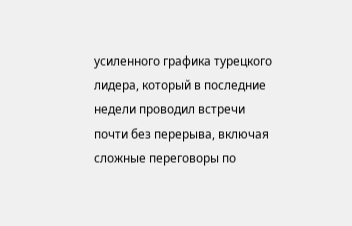усиленного графика турецкого лидера, который в последние недели проводил встречи почти без перерыва, включая сложные переговоры по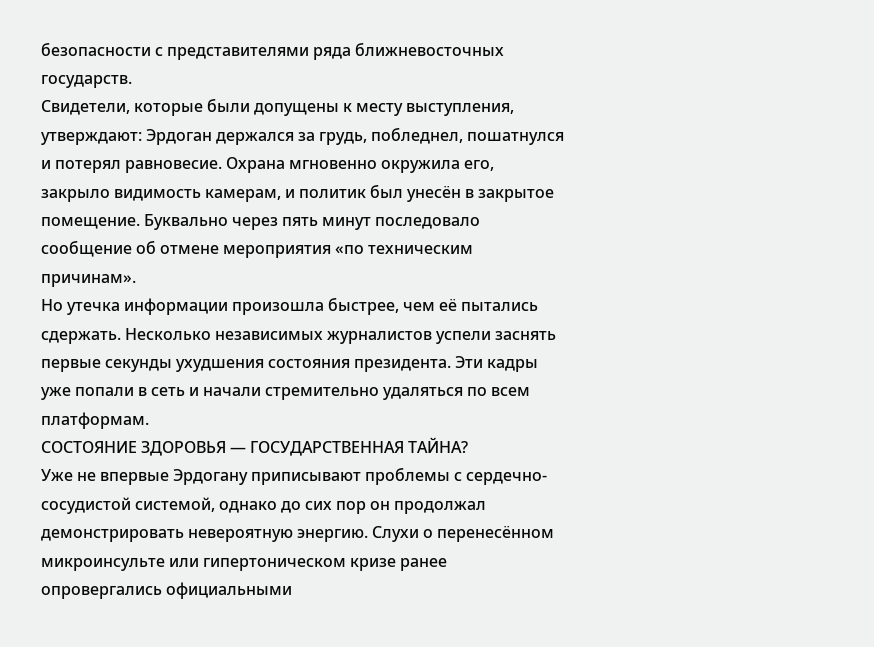безопасности с представителями ряда ближневосточных государств.
Свидетели, которые были допущены к месту выступления, утверждают: Эрдоган держался за грудь, побледнел, пошатнулся и потерял равновесие. Охрана мгновенно окружила его, закрыло видимость камерам, и политик был унесён в закрытое помещение. Буквально через пять минут последовало сообщение об отмене мероприятия «по техническим причинам».
Но утечка информации произошла быстрее, чем её пытались сдержать. Несколько независимых журналистов успели заснять первые секунды ухудшения состояния президента. Эти кадры уже попали в сеть и начали стремительно удаляться по всем платформам.
СОСТОЯНИЕ ЗДОРОВЬЯ — ГОСУДАРСТВЕННАЯ ТАЙНА?
Уже не впервые Эрдогану приписывают проблемы с сердечно-сосудистой системой, однако до сих пор он продолжал демонстрировать невероятную энергию. Слухи о перенесённом микроинсульте или гипертоническом кризе ранее опровергались официальными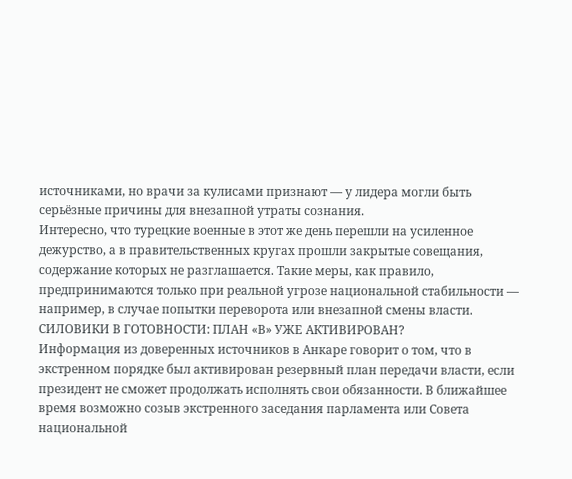источниками, но врачи за кулисами признают — у лидера могли быть серьёзные причины для внезапной утраты сознания.
Интересно, что турецкие военные в этот же день перешли на усиленное дежурство, а в правительственных кругах прошли закрытые совещания, содержание которых не разглашается. Такие меры, как правило, предпринимаются только при реальной угрозе национальной стабильности — например, в случае попытки переворота или внезапной смены власти.
СИЛОВИКИ В ГОТОВНОСТИ: ПЛАН «В» УЖЕ АКТИВИРОВАН?
Информация из доверенных источников в Анкаре говорит о том, что в экстренном порядке был активирован резервный план передачи власти, если президент не сможет продолжать исполнять свои обязанности. В ближайшее время возможно созыв экстренного заседания парламента или Совета национальной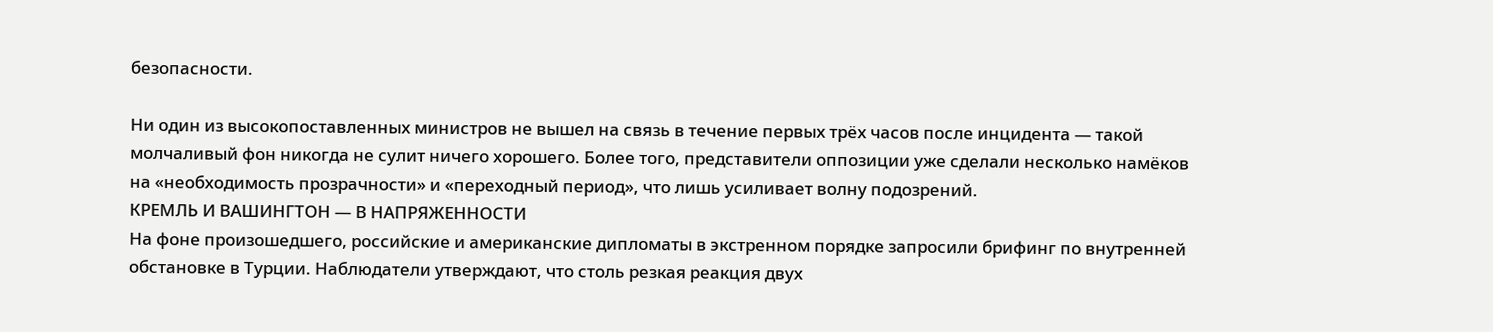безопасности.

Ни один из высокопоставленных министров не вышел на связь в течение первых трёх часов после инцидента — такой молчаливый фон никогда не сулит ничего хорошего. Более того, представители оппозиции уже сделали несколько намёков на «необходимость прозрачности» и «переходный период», что лишь усиливает волну подозрений.
КРЕМЛЬ И ВАШИНГТОН — В НАПРЯЖЕННОСТИ
На фоне произошедшего, российские и американские дипломаты в экстренном порядке запросили брифинг по внутренней обстановке в Турции. Наблюдатели утверждают, что столь резкая реакция двух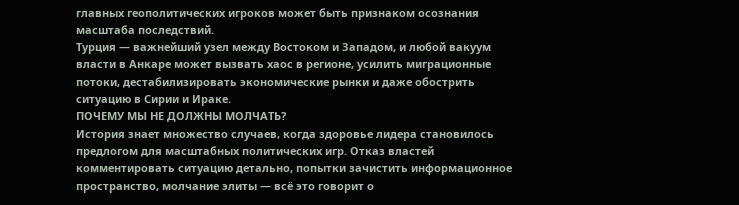главных геополитических игроков может быть признаком осознания масштаба последствий.
Турция — важнейший узел между Востоком и Западом, и любой вакуум власти в Анкаре может вызвать хаос в регионе, усилить миграционные потоки, дестабилизировать экономические рынки и даже обострить ситуацию в Сирии и Ираке.
ПОЧЕМУ МЫ НЕ ДОЛЖНЫ МОЛЧАТЬ?
История знает множество случаев, когда здоровье лидера становилось предлогом для масштабных политических игр. Отказ властей комментировать ситуацию детально, попытки зачистить информационное пространство, молчание элиты — всё это говорит о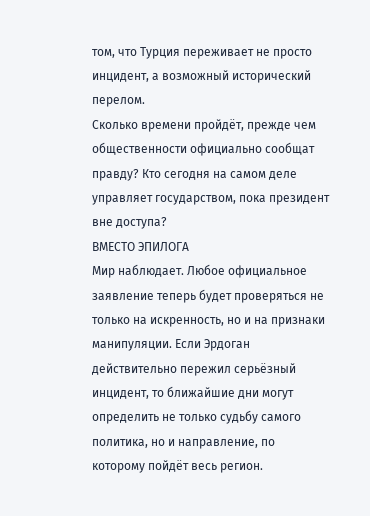том, что Турция переживает не просто инцидент, а возможный исторический перелом.
Сколько времени пройдёт, прежде чем общественности официально сообщат правду? Кто сегодня на самом деле управляет государством, пока президент вне доступа?
ВМЕСТО ЭПИЛОГА
Мир наблюдает. Любое официальное заявление теперь будет проверяться не только на искренность, но и на признаки манипуляции. Если Эрдоган действительно пережил серьёзный инцидент, то ближайшие дни могут определить не только судьбу самого политика, но и направление, по которому пойдёт весь регион.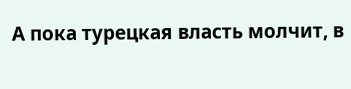А пока турецкая власть молчит, в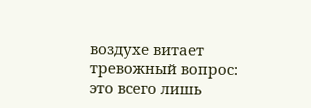воздухе витает тревожный вопрос:
это всего лишь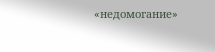«недомогание»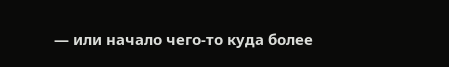— или начало чего-то куда более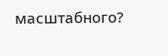масштабного?